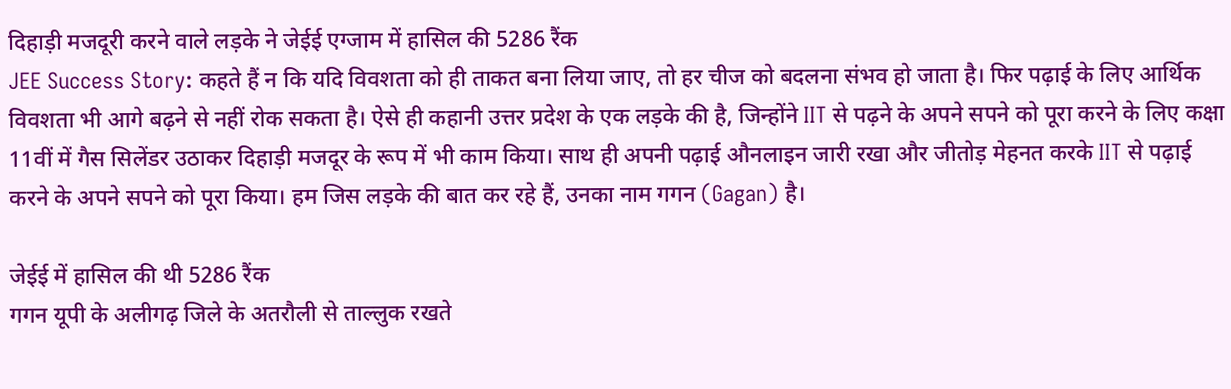दिहाड़ी मजदूरी करने वाले लड़के ने जेईई एग्जाम में हासिल की 5286 रैंक
JEE Success Story: कहते हैं न कि यदि विवशता को ही ताकत बना लिया जाए, तो हर चीज को बदलना संभव हो जाता है। फिर पढ़ाई के लिए आर्थिक विवशता भी आगे बढ़ने से नहीं रोक सकता है। ऐसे ही कहानी उत्तर प्रदेश के एक लड़के की है, जिन्होंने IIT से पढ़ने के अपने सपने को पूरा करने के लिए कक्षा 11वीं में गैस सिलेंडर उठाकर दिहाड़ी मजदूर के रूप में भी काम किया। साथ ही अपनी पढ़ाई औनलाइन जारी रखा और जीतोड़ मेहनत करके IIT से पढ़ाई करने के अपने सपने को पूरा किया। हम जिस लड़के की बात कर रहे हैं, उनका नाम गगन (Gagan) है।

जेईई में हासिल की थी 5286 रैंक
गगन यूपी के अलीगढ़ जिले के अतरौली से ताल्लुक रखते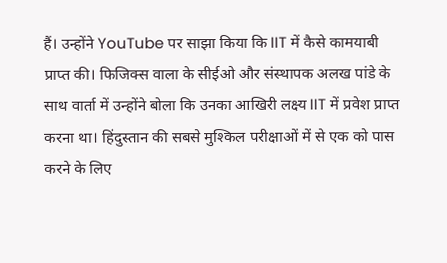हैं। उन्होंने YouTube पर साझा किया कि IIT में कैसे कामयाबी प्राप्त की। फिजिक्स वाला के सीईओ और संस्थापक अलख पांडे के साथ वार्ता में उन्होंने बोला कि उनका आखिरी लक्ष्य IIT में प्रवेश प्राप्त करना था। हिंदुस्तान की सबसे मुश्किल परीक्षाओं में से एक को पास करने के लिए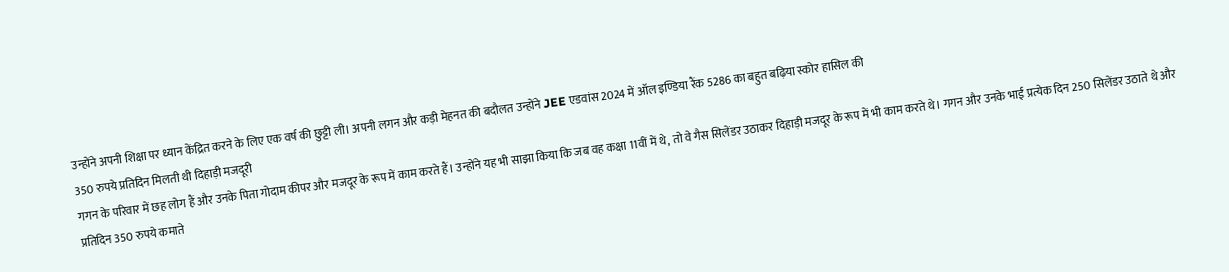उन्होंने अपनी शिक्षा पर ध्यान केंद्रित करने के लिए एक वर्ष की छुट्टी ली। अपनी लगन और कड़ी मेहनत की बदौलत उन्होंने JEE एडवांस 2024 में ऑल इण्डिया रैंक 5286 का बहुत बढ़िया स्कोर हासिल की
350 रुपये प्रतिदिन मिलती थी दिहाड़ी मजदूरी
गगन के परिवार में छह लोग हैं और उनके पिता गोदाम कीपर और मजदूर के रूप में काम करते हैं। उन्होंने यह भी साझा किया कि जब वह कक्षा 11वीं में थे, तो वे गैस सिलेंडर उठाकर दिहाड़ी मजदूर के रूप में भी काम करते थे। गगन और उनके भाई प्रत्येक दिन 250 सिलेंडर उठाते थे और प्रतिदिन 350 रुपये कमाते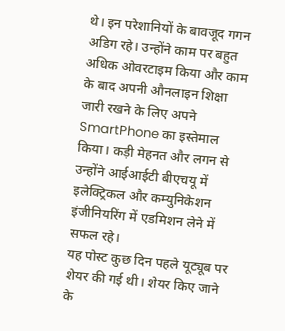थे। इन परेशानियों के बावजूद गगन अडिग रहे। उन्होंने काम पर बहुत अधिक ओवरटाइम किया और काम के बाद अपनी औनलाइन शिक्षा जारी रखने के लिए अपने SmartPhone का इस्तेमाल किया। कड़ी मेहनत और लगन से उन्होंने आईआईटी बीएचयू में इलेक्ट्रिकल और कम्युनिकेशन इंजीनियरिंग में एडमिशन लेने में सफल रहे।
यह पोस्ट कुछ दिन पहले यूट्यूब पर शेयर की गई थी। शेयर किए जाने के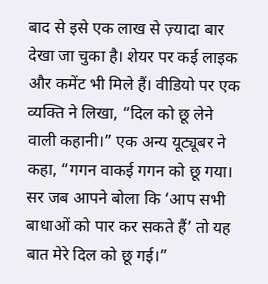बाद से इसे एक लाख से ज़्यादा बार देखा जा चुका है। शेयर पर कई लाइक और कमेंट भी मिले हैं। वीडियो पर एक व्यक्ति ने लिखा, “दिल को छू लेने वाली कहानी।” एक अन्य यूट्यूबर ने कहा, “गगन वाकई गगन को छू गया। सर जब आपने बोला कि ‘आप सभी बाधाओं को पार कर सकते हैं’ तो यह बात मेरे दिल को छू गई।”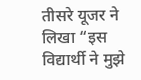तीसरे यूजर ने लिखा “इस विद्यार्थी ने मुझे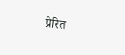प्रेरित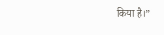किया है।”